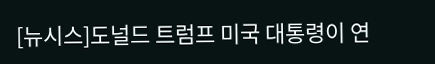[뉴시스]도널드 트럼프 미국 대통령이 연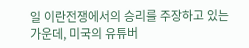일 이란전쟁에서의 승리를 주장하고 있는 가운데, 미국의 유튜버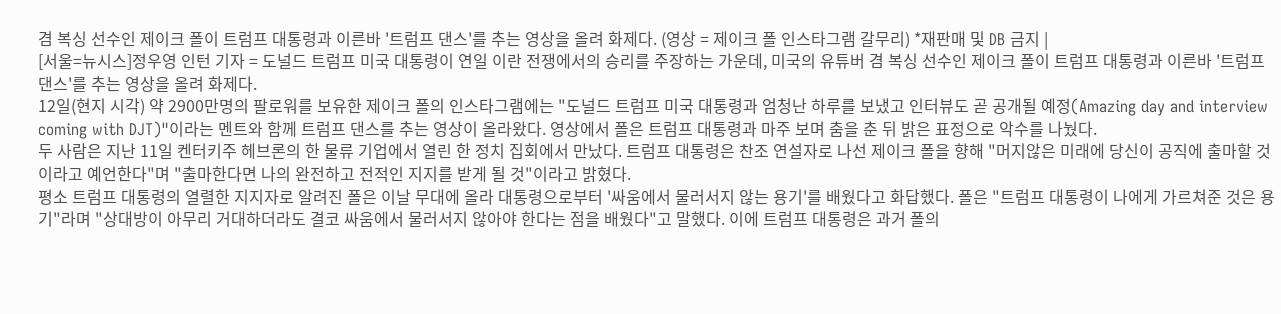겸 복싱 선수인 제이크 폴이 트럼프 대통령과 이른바 '트럼프 댄스'를 추는 영상을 올려 화제다. (영상 = 제이크 폴 인스타그램 갈무리) *재판매 및 DB 금지 |
[서울=뉴시스]정우영 인턴 기자 = 도널드 트럼프 미국 대통령이 연일 이란 전쟁에서의 승리를 주장하는 가운데, 미국의 유튜버 겸 복싱 선수인 제이크 폴이 트럼프 대통령과 이른바 '트럼프 댄스'를 추는 영상을 올려 화제다.
12일(현지 시각) 약 2900만명의 팔로워를 보유한 제이크 폴의 인스타그램에는 "도널드 트럼프 미국 대통령과 엄청난 하루를 보냈고 인터뷰도 곧 공개될 예정(Amazing day and interview coming with DJT)"이라는 멘트와 함께 트럼프 댄스를 추는 영상이 올라왔다. 영상에서 폴은 트럼프 대통령과 마주 보며 춤을 춘 뒤 밝은 표정으로 악수를 나눴다.
두 사람은 지난 11일 켄터키주 헤브론의 한 물류 기업에서 열린 한 정치 집회에서 만났다. 트럼프 대통령은 찬조 연설자로 나선 제이크 폴을 향해 "머지않은 미래에 당신이 공직에 출마할 것이라고 예언한다"며 "출마한다면 나의 완전하고 전적인 지지를 받게 될 것"이라고 밝혔다.
평소 트럼프 대통령의 열렬한 지지자로 알려진 폴은 이날 무대에 올라 대통령으로부터 '싸움에서 물러서지 않는 용기'를 배웠다고 화답했다. 폴은 "트럼프 대통령이 나에게 가르쳐준 것은 용기"라며 "상대방이 아무리 거대하더라도 결코 싸움에서 물러서지 않아야 한다는 점을 배웠다"고 말했다. 이에 트럼프 대통령은 과거 폴의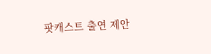팟캐스트 출연 제안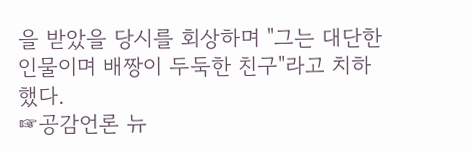을 받았을 당시를 회상하며 "그는 대단한 인물이며 배짱이 두둑한 친구"라고 치하했다.
☞공감언론 뉴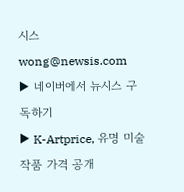시스 wong@newsis.com
▶ 네이버에서 뉴시스 구독하기
▶ K-Artprice, 유명 미술작품 가격 공개